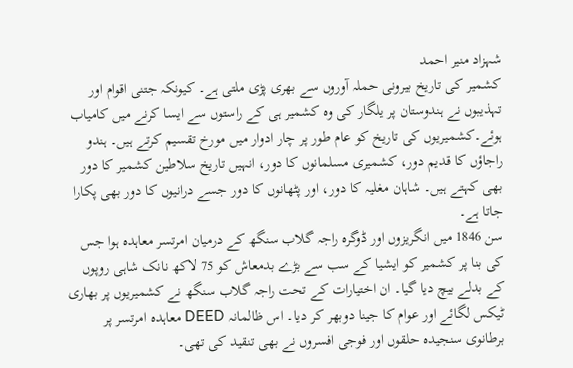شہزاد منیر احمد
کشمیر کی تاریخ بیرونی حملہ آوروں سے بھری پڑی ملتی ہے۔ کیونکہ جتنی اقوام اور تہذیبوں نے ہندوستان پر یلگار کی وہ کشمیر ہی کے راستوں سے ایسا کرنے میں کامیاب ہوئے۔کشمیریوں کی تاریخ کو عام طور پر چار ادوار میں مورخ تقسیم کرتے ہیں۔ ہندو راجاؤں کا قدیم دور، کشمیری مسلمانوں کا دور، انہیں تاریخ سلاطین کشمیر کا دور بھی کہتے ہیں۔ شاہان مغلیہ کا دور، اور پٹھانوں کا دور جسے درانیوں کا دور بھی پکارا جاتا ہے۔
سن 1846 میں انگریزوں اور ڈوگرہ راجہ گلاب سنگھ کے درمیان امرتسر معاہدہ ہوا جس کی بنا پر کشمیر کو ایشیا کے سب سے بڑے بدمعاش کو 75 لاکھ نانک شاہی روپوں کے بدلے بیچ دیا گیا۔ ان اختیارات کے تحت راجہ گلاب سنگھ نے کشمیریوں پر بھاری ٹیکس لگائے اور عوام کا جینا دوبھر کر دیا۔ اس ظالمانہ DEED معاہدہ امرتسر پر برطانوی سنجیدہ حلقوں اور فوجی افسروں نے بھی تنقید کی تھی۔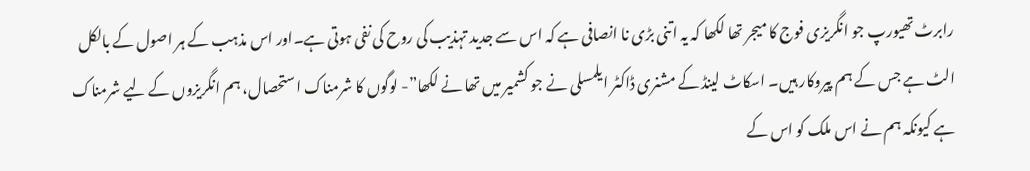رابرٹ تھیورپ جو انگریزی فوج کا میجر تھا لکھا کہ یہ اتنی بڑی نا انصافی ہے کہ اس سے جدید تہذیب کی روح کی نفی ہوتی ہے۔اور اس مذہب کے ہر اصول کے بالکل الٹ ہے جس کے ہم پیروکار ہیں۔ اسکاٹ لینڈ کے مشنری ڈاکٹر ایلمسلی نے جو کشمیر میں تھا نے لکھا”- لوگوں کا شرمناک استحصال، ہم انگریزوں کے لیے شرمناک ہے کیونکہ ہم نے اس ملک کو اس کے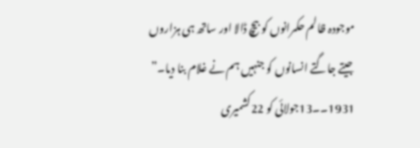موجودہ ظالم حکمرانوں کو بیچ ڈالا اور ساتھ ہی ہزاروں جیتے جاگتے انسانوں کو جنہیں ہم نے غلام بنا دیا۔”
1931۔۔13جولائی کو 22کشمیری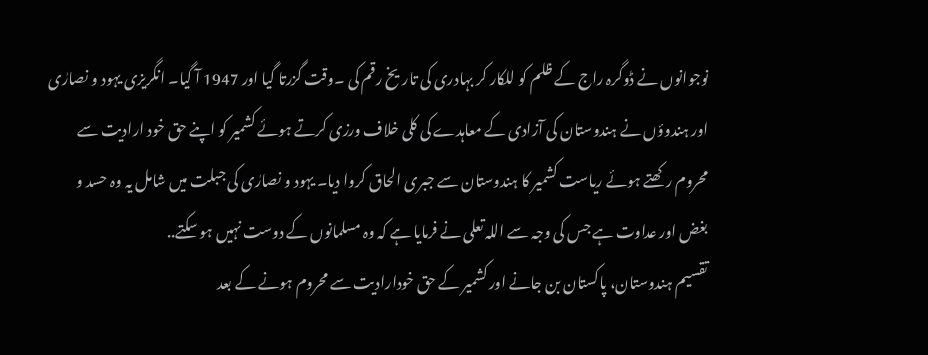نوجوانوں نے ڈوگرہ راج کے ظلم کو للکار کر بہادری کی تاریخ رقم کی ۔وقت گزرتا گیا اور 1947 آ گیا۔ انگریزی یہود و نصارٰی اور ہندوؤں نے ہندوستان کی آزادی کے معاہدے کی کلی خلاف ورزی کرتے ہوئے کشمیر کو اپنے حق خود ارادیت سے محروم رکھتے ہوئے ریاست کشمیر کا ہندوستان سے جبری الحاق کروا دیا۔ یہود و نصارٰی کی جبلت میں شامل یہ وہ حسد و بغض اور عداوت ہے جس کی وجہ سے اللہ تعلی نے فرمایا ہے کہ وہ مسلمانوں کے دوست نہیں ہو سکتے..
تقسیم ہندوستان، پاکستان بن جانے اور کشمیر کے حق خودارادیت سے محروم ہونے کے بعد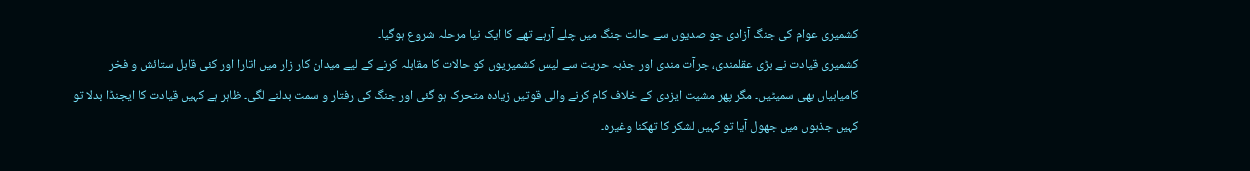کشمیری عوام کی جنگ آزادی جو صدیوں سے حالت جنگ میں چلے آرہے تھے کا ایک نیا مرحلہ شروع ہوگیا۔
کشمیری قیادت نے بڑی عقلمندی، جرآت مندی اور جذبہ حریت سے لیس کشمیریوں کو حالات کا مقابلہ کرنے کے لیے میدان کار زار میں اتارا اور کئی قابل ستائش و فخر کامیابیاں بھی سمیٹیں۔ مگر پھر مشیت ایزدی کے خلاف کام کرنے والی قوتیں زیادہ متحرک ہو گئی اور جنگ کی رفتار و سمت بدلنے لگی۔ ظاہر ہے کہیں قیادت کا ایجنڈا بدلا تو کہیں جذبوں میں جھول آیا تو کہیں لشکر کا تھکنا وغیرہ۔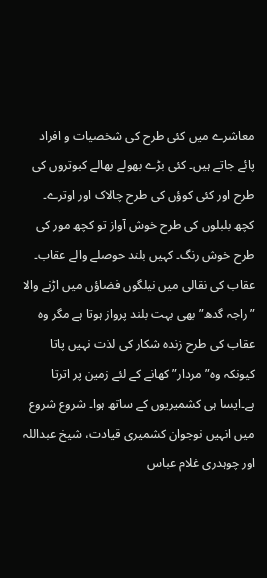معاشرے میں کئی طرح کی شخصیات و افراد پائے جاتے ہیں۔ کئی بڑے بھولے بھالے کبوتروں کی طرح اور کئی کوؤں کی طرح چالاک اور اوترے۔ کچھ بلبلوں کی طرح خوش آواز تو کچھ مور کی طرح خوش رنگ۔ کہیں بلند حوصلے والے عقاب۔ عقاب کی نقالی میں نیلگوں فضاؤں میں اڑنے والا ” راجہ گدھ” بھی بہت بلند پرواز ہوتا ہے مگر وہ عقاب کی طرح زندہ شکار کی لذت نہیں پاتا کیونکہ وہ” مردار” کھانے کے لئے زمین پر اترتا ہے۔ایسا ہی کشمیریوں کے ساتھ ہوا۔ شروع شروع میں انہیں نوجوان کشمیری قیادت، شیخ عبداللہ اور چوہدری غلام عباس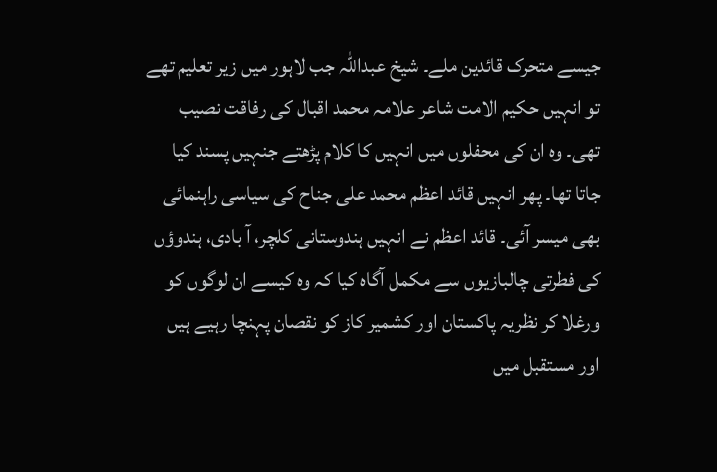جیسے متحرک قائدین ملے۔ شیخ عبداللہ جب لاہور میں زیر تعلیم تھے تو انہیں حکیم الامت شاعر علامہ محمد اقبال کی رفاقت نصیب تھی۔ وہ ان کی محفلوں میں انہیں کا کلام پڑھتے جنہیں پسند کیا جاتا تھا۔ پھر انہیں قائد اعظم محمد علی جناح کی سیاسی راہنمائی بھی میسر آئی۔ قائد اعظم نے انہیں ہندوستانی کلچر، آ بادی، ہندوؤں کی فطرتی چالبازیوں سے مکمل آگاہ کیا کہ وہ کیسے ان لوگوں کو ورغلا کر نظریہ پاکستان اور کشمیر کاز کو نقصان پہنچا رہیے ہیں اور مستقبل میں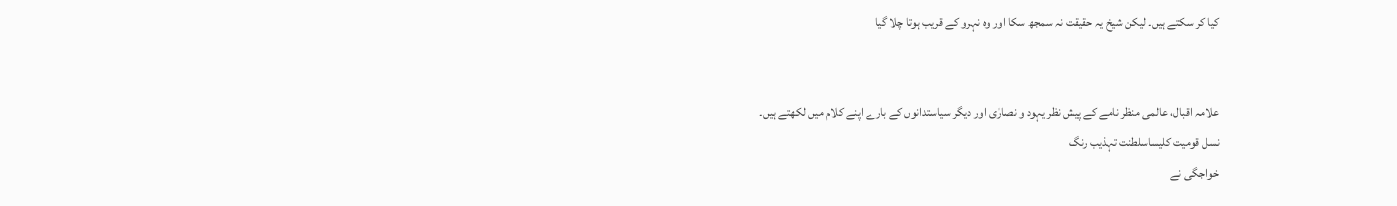کیا کر سکتے ہیں۔ لیکن شیخ یہ حقیقت نہ سمجھ سکا اور وہ نہرو کے قریب ہوتا چلا گیا


علامہ اقبال، عالمی منظر نامے کے پیش نظر یہود و نصارٰی اور دیگر سیاستدانوں کے بارے اپنے کلام میں لکھتے ہیں۔
نسل قومیت کلیساسلطنت تہذیب رنگ
خواجگی نے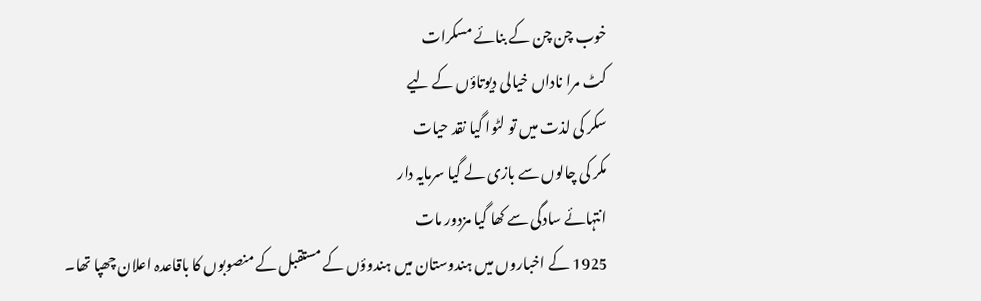خوب چن چن کے بنائے مسکرات
کٹ مرا ناداں خیالی دیوتاؤں کے لیے
سکر کی لذت میں تو لٹوا گیا نقد حیات
مکر کی چالوں سے بازی لے گیا سرمایہ دار
انتہائے سادگی سے کھا گیا مزدور مات
1925 کے اخباروں میں ہندوستان میں ہندوؤں کے مستقبل کے منصوبوں کا باقاعدہ اعلان چھپا تھا۔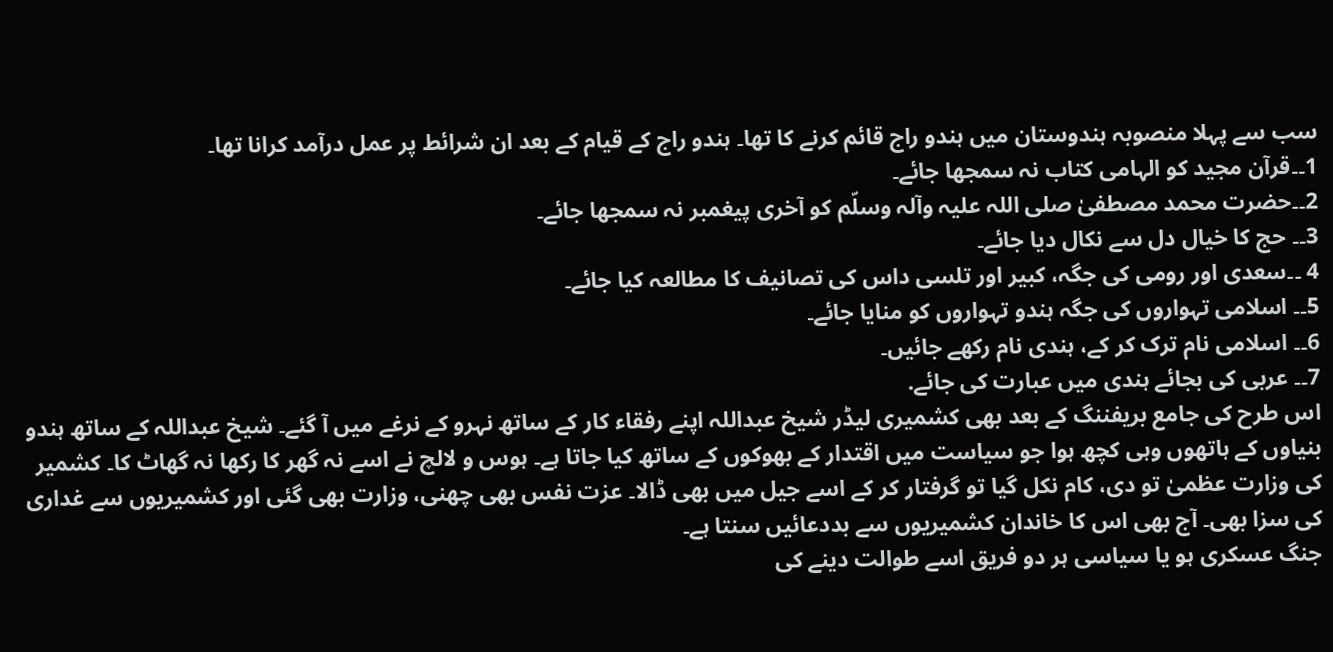سب سے پہلا منصوبہ ہندوستان میں ہندو راج قائم کرنے کا تھا۔ ہندو راج کے قیام کے بعد ان شرائط پر عمل درآمد کرانا تھا۔
1۔۔قرآن مجید کو الہامی کتاب نہ سمجھا جائے۔
2۔۔حضرت محمد مصطفیٰ صلی اللہ علیہ وآلہ وسلّم کو آخری پیغمبر نہ سمجھا جائے۔
3۔۔ حج کا خیال دل سے نکال دیا جائے۔
4 ۔۔سعدی اور رومی کی جگہ، کبیر اور تلسی داس کی تصانیف کا مطالعہ کیا جائے۔
5۔۔ اسلامی تہواروں کی جگہ ہندو تہواروں کو منایا جائے۔
6۔۔ اسلامی نام ترک کر کے، ہندی نام رکھے جائیں۔
7۔۔ عربی کی بجائے ہندی میں عبارت کی جائے.
اس طرح کی جامع بریفننگ کے بعد بھی کشمیری لیڈر شیخ عبداللہ اپنے رفقاء کار کے ساتھ نہرو کے نرغے میں آ گئے۔ شیخ عبداللہ کے ساتھ ہندو بنیاوں کے ہاتھوں وہی کچھ ہوا جو سیاست میں اقتدار کے بھوکوں کے ساتھ کیا جاتا ہے۔ ہوس و لالچ نے اسے نہ گھر کا رکھا نہ گھاٹ کا۔ کشمیر کی وزارت عظمیٰ تو دی، کام نکل گیا تو گرفتار کر کے اسے جیل میں بھی ڈالا۔ عزت نفس بھی چھنی، وزارت بھی گئی اور کشمیریوں سے غداری کی سزا بھی۔ آج بھی اس کا خاندان کشمیریوں سے بددعائیں سنتا ہے۔
جنگ عسکری ہو یا سیاسی ہر دو فریق اسے طوالت دینے کی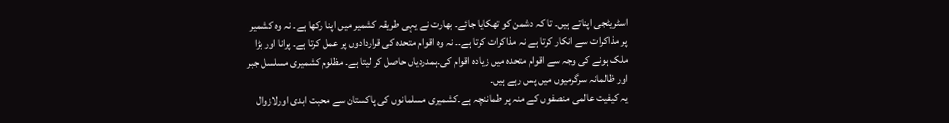اسٹریٹجی اپناتے ہیں۔ تا کہ دشمن کو تھکایا جائے۔ بھارت نے یہی طریقہ کشمیر میں اپنا رکھا ہے۔ نہ وہ کشمیر پر مذاکرات سے انکار کرتا ہے نہ مذاکرات کرتا ہے۔۔ نہ وہ اقوام متحدہ کی قراردادوں پر عمل کرتا ہے۔ پرانا اور بڑا ملک ہونے کی وجہ سے اقوام متحدہ میں زیادہ اقوام کی۔ہمدردیاں حاصل کر لیتا ہے۔ مظلوم کشمیری مسلسل جبر اور ظالمانہ سرگرمیوں میں پس رہے ہیں۔
یہ کیفیت عالمی منصفوں کے منہ پر طماننچہ ہے۔کشمیری مسلمانوں کی پاکستان سے محبت ابدی اورلازوال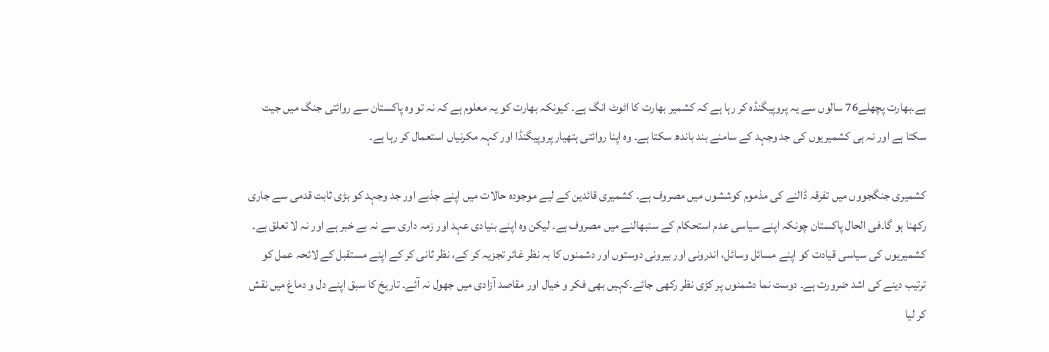ہے۔بھارت پچھلے76 سالوں سے یہ پروپیگنڈہ کر رہا ہے کہ کشمیر بھارت کا اٹوٹ انگ ہے۔ کیونکہ بھارت کو یہ معلوم ہے کہ نہ تو وہ پاکستان سے روائتی جنگ میں جیت سکتا ہے اور نہ ہی کشمیریوں کی جد وجہد کے سامنے بند باندھ سکتا ہے۔ وہ اپنا روائتی ہتھیار پروپیگنڈا اور کہہ مکرنیاں استعمال کر رہا ہے۔

کشمیری جنگجووں میں تفرقہ ڈالنے کی مذموم کوششوں میں مصروف ہے۔ کشمیری قائدین کے لیے موجودہ حالات میں اپنے جذبے اور جد وجہد کو بڑی ثابت قدمی سے جاری رکھنا ہو گا۔فی الحال پاکستان چونکہ اپنے سیاسی عدم استحکام کے سنبھالنے میں مصروف ہے۔ لیکن وہ اپنے بنیادی عہد اور زمہ داری سے نہ بے خبر ہے اور نہ لا تعلق ہے۔ کشمیریوں کی سیاسی قیادت کو اپنے مسائل وسائل، اندرونی اور بیرونی دوستوں اور دشمنوں کا بہ نظر غائر تجزیہ کر کے، نظر ثانی کر کے اپنے مستقبل کے لائحہ عمل کو ترتیب دینے کی اشد ضرورت ہے۔ دوست نما دشمنوں پر کڑی نظر رکھی جائے۔کہیں بھی فکر و خیال اور مقاصد آزادی میں جھول نہ آئے۔ تاریخ کا سبق اپنے دل و دماغ میں نقش کر لیا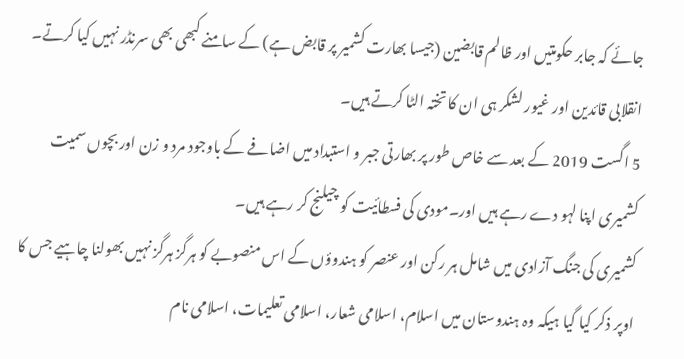جائے کہ جابر حکومتیں اور ظالم قابضین (جیسا بھارت کشمیر پر قابض ہے) کے سامنے کبھی بھی سرنڈر نہیں کیا کرتے۔ انقلابی قائدین اور غیور لشکر ہی ان کا تختہ الٹا کرتے ہیں۔
5 اگست 2019 کے بعد سے خاص طور پر بھارتی جبر و استبداد میں اضافے کے باوجود مرد و زن اور بچوں سمیت کشمیری اپنا لہو دے رہے ہیں اور۔مودی کی فسطائیت کو چیلنج کر رہے ہیں۔
کشمیری کی جنگ آزادی میں شامل ہر رکن اور عنصر کو ہندوؤں کے اس منصوبے کو ہرگز ہرگز نہیں بھولنا چاہیے جس کا اوپر ذکر کیا گیا ہیکہ وہ ہندوستان میں اسلام، اسلامی شعار، اسلامی تعلیمات، اسلامی نام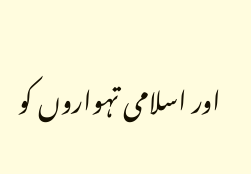اور اسلامی تہواروں کو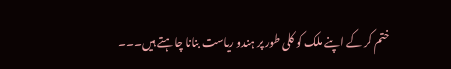ختم کر کے اپنے ملک کو کلی طور پر ہندو ریاست بنانا چاہتے ہیں۔۔۔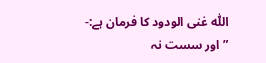اللّٰہ غنی الودود کا فرمان ہے:-
” اور سست نہ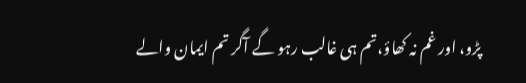پڑو، اور غم نہ کھاؤ،تم ہی غالب رہو گے آگر تم ایمان والے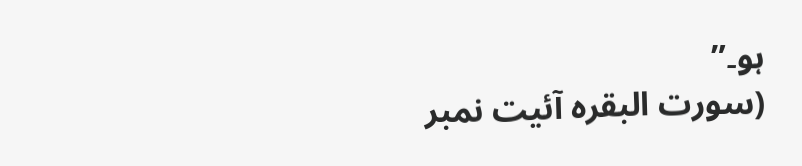ہو۔”
(سورت البقرہ آئیت نمبر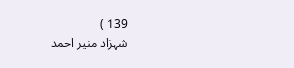139 )
شہزاد منیر احمد